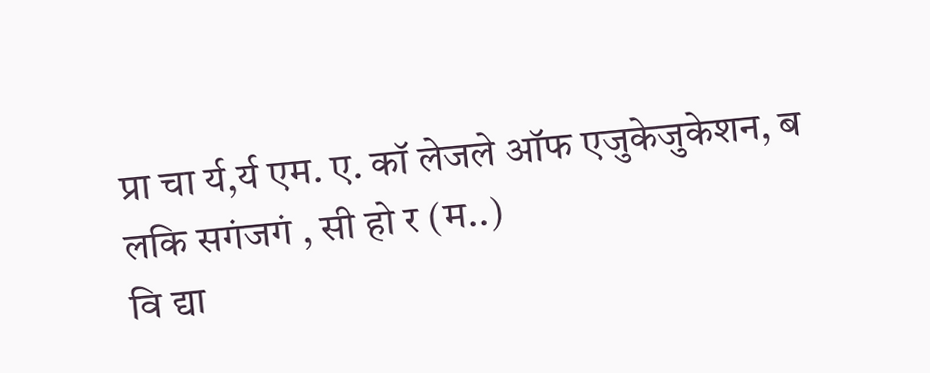प्रा चा र्य,र्य एम. ए. कॉ लेजले ऑफ एजुकेजुकेशन, ब लकि सगंजगं , सी हो र (म..)
वि द्या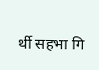र्थी सहभा गि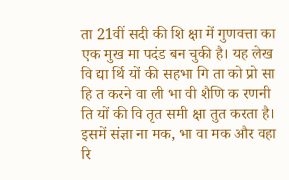ता 21वीं सदी की शि क्षा में गुणवत्ता का एक मुख मा पदंड बन चुकी है। यह लेख वि द्या र्थि यों की सहभा गि ता को प्रो सा हि त करने वा ली भा वी शैणि क रणनी ति यों की वि तृत समी क्षा तुत करता है। इसमें संज्ञा ना मक, भा वा मक और वहा रि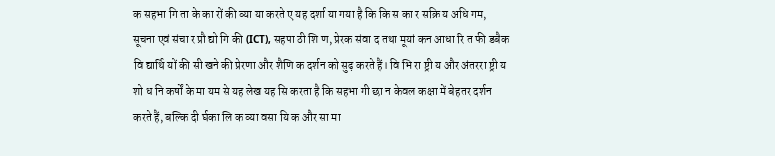क सहभा गि ता के का रों की व्या या करते ए यह दर्शा या गया है कि कि स का र सक्रि य अधि गम, सूचना एवं संचा र प्रौ द्यो गि की (ICT), सहपा ठी शि ण, प्रेरक संवा द तथा मूयां कन आधा रि त फी डबैक वि द्यार्थि यों की सी खने की प्रेरणा और शैणि क दर्शन को सुढ़ करते हैं। वि भि रा ष्ट्री य और अंतररा ष्ट्री य शो ध नि कर्षों के मा यम से यह लेख यह सि करता है कि सहभा गी छा न केवल कक्षा में बेहतर दर्शन करते हैं, बल्कि दी र्घका लि क व्या वसा यि क और सा मा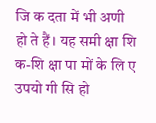जि क दता में भी अणी हो ते हैं। यह समी क्षा शि क-शि क्षा पा मों के लि ए उपयो गी सि हो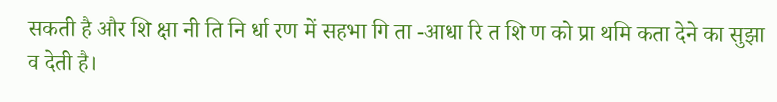सकती है और शि क्षा नी ति नि र्धा रण में सहभा गि ता -आधा रि त शि ण को प्रा थमि कता देने का सुझा व देती है।